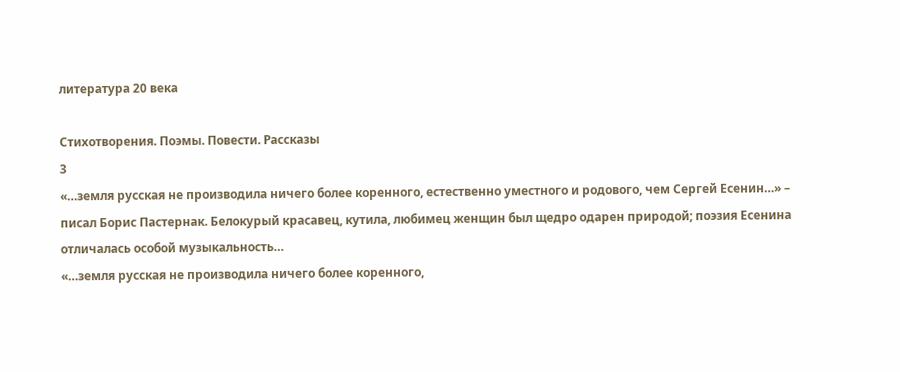литература 20 века

Стихотворения. Поэмы. Повести. Рассказы
3
«…земля русская не производила ничего более коренного, естественно уместного и родового, чем Сергей Есенин…» – писал Борис Пастернак. Белокурый красавец, кутила, любимец женщин был щедро одарен природой; поэзия Есенина отличалась особой музыкальность…
«…земля русская не производила ничего более коренного,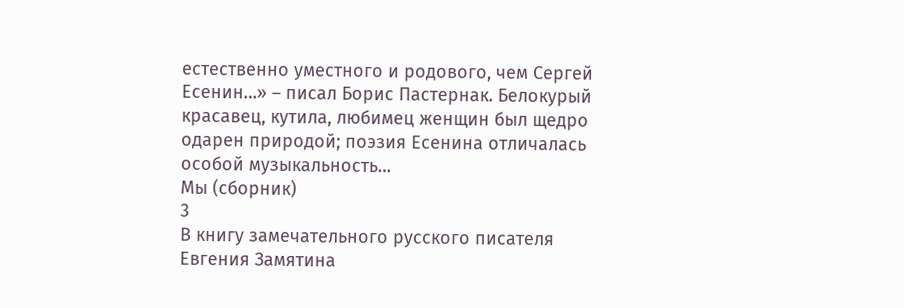естественно уместного и родового, чем Сергей Есенин…» – писал Борис Пастернак. Белокурый красавец, кутила, любимец женщин был щедро одарен природой; поэзия Есенина отличалась особой музыкальность…
Мы (сборник)
3
В книгу замечательного русского писателя Евгения Замятина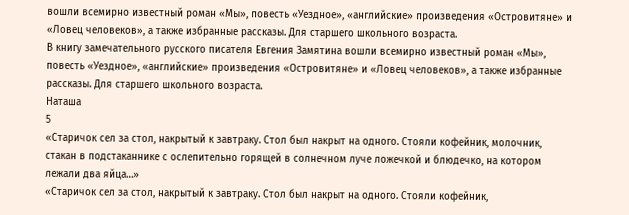вошли всемирно известный роман «Мы», повесть «Уездное», «английские» произведения «Островитяне» и «Ловец человеков», а также избранные рассказы. Для старшего школьного возраста.
В книгу замечательного русского писателя Евгения Замятина вошли всемирно известный роман «Мы», повесть «Уездное», «английские» произведения «Островитяне» и «Ловец человеков», а также избранные рассказы. Для старшего школьного возраста.
Наташа
5
«Старичок сел за стол, накрытый к завтраку. Стол был накрыт на одного. Стояли кофейник, молочник, стакан в подстаканнике с ослепительно горящей в солнечном луче ложечкой и блюдечко, на котором лежали два яйца…»
«Старичок сел за стол, накрытый к завтраку. Стол был накрыт на одного. Стояли кофейник,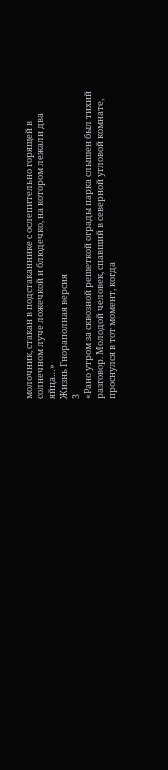молочник, стакан в подстаканнике с ослепительно горящей в солнечном луче ложечкой и блюдечко, на котором лежали два яйца…»
Жизнь Гнораполная версия
3
«Рано утром за сквозной решеткой ограды парка слышен был тихий разговор. Молодой человек, спавший в северной угловой комнате, проснулся в тот момент, когда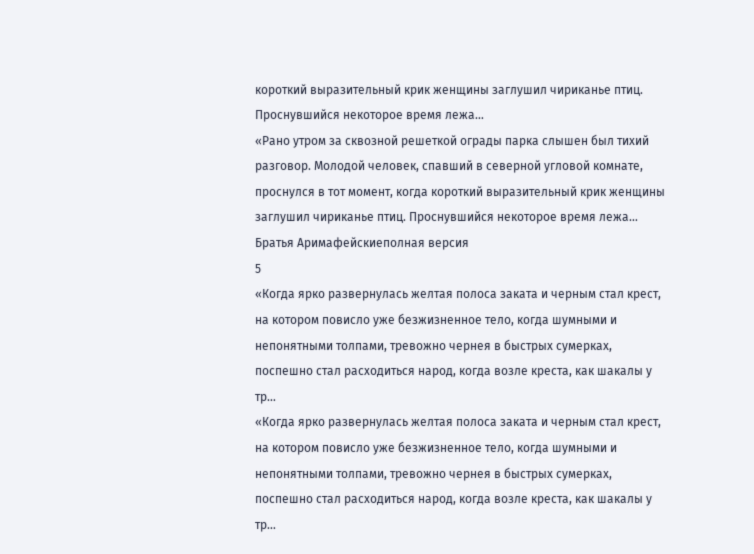короткий выразительный крик женщины заглушил чириканье птиц. Проснувшийся некоторое время лежа…
«Рано утром за сквозной решеткой ограды парка слышен был тихий разговор. Молодой человек, спавший в северной угловой комнате, проснулся в тот момент, когда короткий выразительный крик женщины заглушил чириканье птиц. Проснувшийся некоторое время лежа…
Братья Аримафейскиеполная версия
5
«Когда ярко развернулась желтая полоса заката и черным стал крест, на котором повисло уже безжизненное тело, когда шумными и непонятными толпами, тревожно чернея в быстрых сумерках, поспешно стал расходиться народ, когда возле креста, как шакалы у тр…
«Когда ярко развернулась желтая полоса заката и черным стал крест, на котором повисло уже безжизненное тело, когда шумными и непонятными толпами, тревожно чернея в быстрых сумерках, поспешно стал расходиться народ, когда возле креста, как шакалы у тр…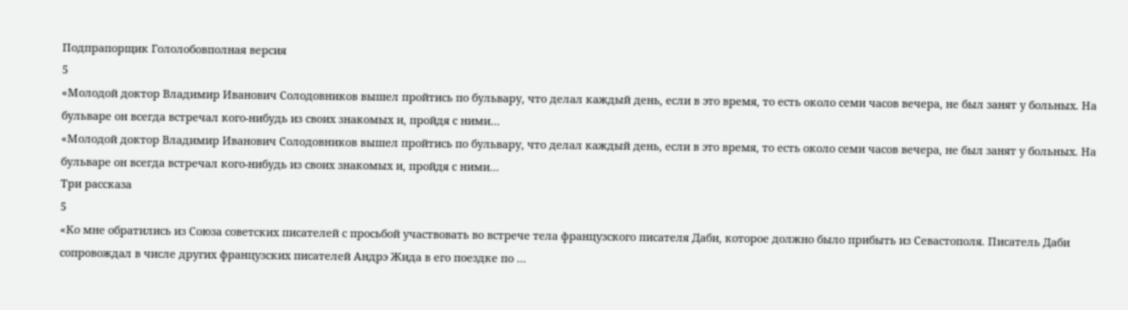Подпрапорщик Гололобовполная версия
5
«Молодой доктор Владимир Иванович Солодовников вышел пройтись по бульвару, что делал каждый день, если в это время, то есть около семи часов вечера, не был занят у больных. На бульваре он всегда встречал кого-нибудь из своих знакомых и, пройдя с ними…
«Молодой доктор Владимир Иванович Солодовников вышел пройтись по бульвару, что делал каждый день, если в это время, то есть около семи часов вечера, не был занят у больных. На бульваре он всегда встречал кого-нибудь из своих знакомых и, пройдя с ними…
Три рассказа
5
«Ко мне обратились из Союза советских писателей с просьбой участвовать во встрече тела французского писателя Даби, которое должно было прибыть из Севастополя. Писатель Даби сопровождал в числе других французских писателей Андрэ Жида в его поездке по …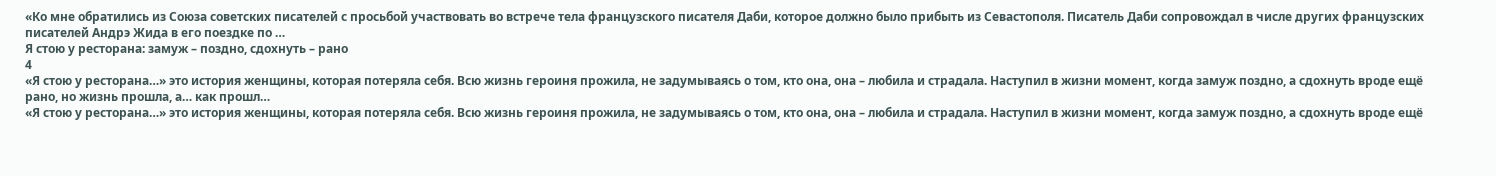«Ко мне обратились из Союза советских писателей с просьбой участвовать во встрече тела французского писателя Даби, которое должно было прибыть из Севастополя. Писатель Даби сопровождал в числе других французских писателей Андрэ Жида в его поездке по …
Я стою у ресторана: замуж – поздно, сдохнуть – рано
4
«Я стою у ресторана…» это история женщины, которая потеряла себя. Всю жизнь героиня прожила, не задумываясь о том, кто она, она – любила и страдала. Наступил в жизни момент, когда замуж поздно, а сдохнуть вроде ещё рано, но жизнь прошла, а… как прошл…
«Я стою у ресторана…» это история женщины, которая потеряла себя. Всю жизнь героиня прожила, не задумываясь о том, кто она, она – любила и страдала. Наступил в жизни момент, когда замуж поздно, а сдохнуть вроде ещё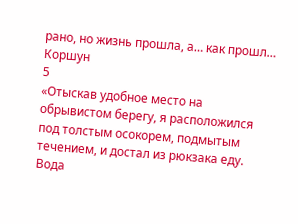рано, но жизнь прошла, а… как прошл…
Коршун
5
«Отыскав удобное место на обрывистом берегу, я расположился под толстым осокорем, подмытым течением, и достал из рюкзака еду. Вода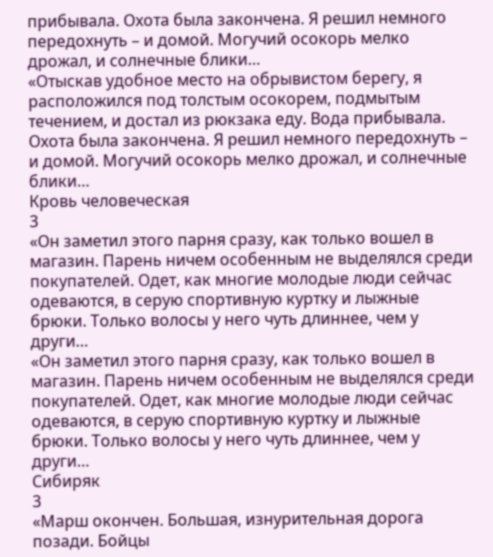прибывала. Охота была закончена. Я решил немного передохнуть – и домой. Могучий осокорь мелко дрожал, и солнечные блики…
«Отыскав удобное место на обрывистом берегу, я расположился под толстым осокорем, подмытым течением, и достал из рюкзака еду. Вода прибывала. Охота была закончена. Я решил немного передохнуть – и домой. Могучий осокорь мелко дрожал, и солнечные блики…
Кровь человеческая
3
«Он заметил этого парня сразу, как только вошел в магазин. Парень ничем особенным не выделялся среди покупателей. Одет, как многие молодые люди сейчас одеваются, в серую спортивную куртку и лыжные брюки. Только волосы у него чуть длиннее, чем у други…
«Он заметил этого парня сразу, как только вошел в магазин. Парень ничем особенным не выделялся среди покупателей. Одет, как многие молодые люди сейчас одеваются, в серую спортивную куртку и лыжные брюки. Только волосы у него чуть длиннее, чем у други…
Сибиряк
3
«Марш окончен. Большая, изнурительная дорога позади. Бойцы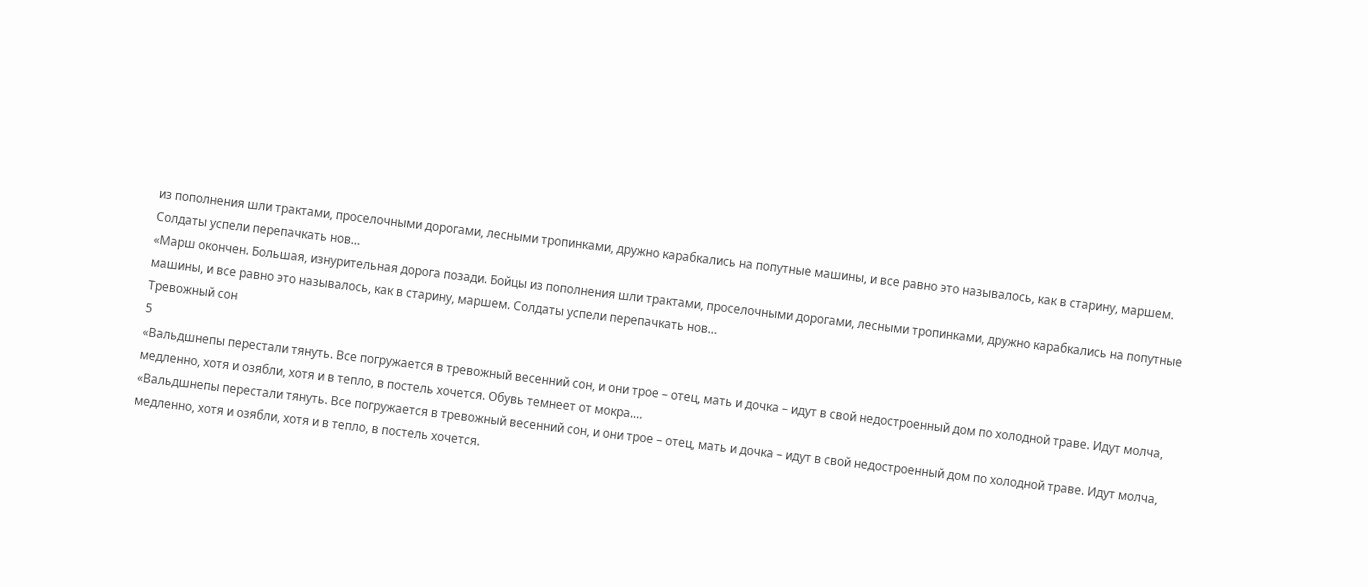из пополнения шли трактами, проселочными дорогами, лесными тропинками, дружно карабкались на попутные машины, и все равно это называлось, как в старину, маршем. Солдаты успели перепачкать нов…
«Марш окончен. Большая, изнурительная дорога позади. Бойцы из пополнения шли трактами, проселочными дорогами, лесными тропинками, дружно карабкались на попутные машины, и все равно это называлось, как в старину, маршем. Солдаты успели перепачкать нов…
Тревожный сон
5
«Вальдшнепы перестали тянуть. Все погружается в тревожный весенний сон, и они трое – отец, мать и дочка – идут в свой недостроенный дом по холодной траве. Идут молча, медленно, хотя и озябли, хотя и в тепло, в постель хочется. Обувь темнеет от мокра.…
«Вальдшнепы перестали тянуть. Все погружается в тревожный весенний сон, и они трое – отец, мать и дочка – идут в свой недостроенный дом по холодной траве. Идут молча, медленно, хотя и озябли, хотя и в тепло, в постель хочется.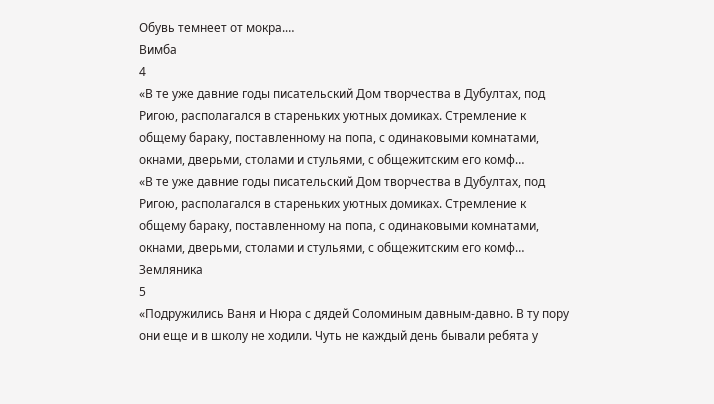Обувь темнеет от мокра.…
Вимба
4
«В те уже давние годы писательский Дом творчества в Дубултах, под Ригою, располагался в стареньких уютных домиках. Стремление к общему бараку, поставленному на попа, с одинаковыми комнатами, окнами, дверьми, столами и стульями, с общежитским его комф…
«В те уже давние годы писательский Дом творчества в Дубултах, под Ригою, располагался в стареньких уютных домиках. Стремление к общему бараку, поставленному на попа, с одинаковыми комнатами, окнами, дверьми, столами и стульями, с общежитским его комф…
Земляника
5
«Подружились Ваня и Нюра с дядей Соломиным давным-давно. В ту пору они еще и в школу не ходили. Чуть не каждый день бывали ребята у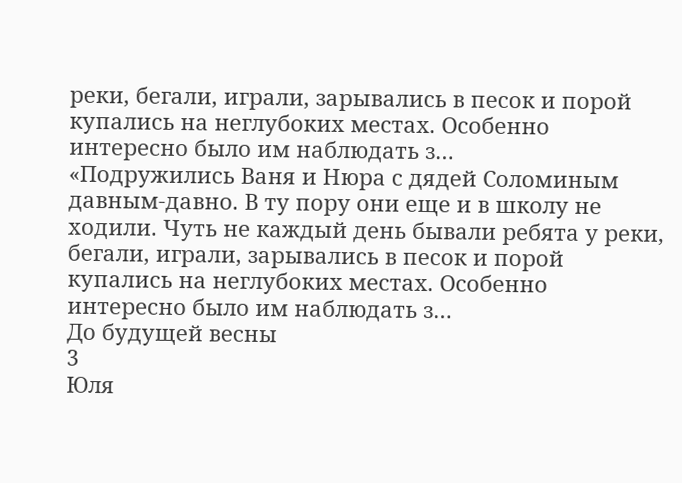реки, бегали, играли, зарывались в песок и порой купались на неглубоких местах. Особенно интересно было им наблюдать з…
«Подружились Ваня и Нюра с дядей Соломиным давным-давно. В ту пору они еще и в школу не ходили. Чуть не каждый день бывали ребята у реки, бегали, играли, зарывались в песок и порой купались на неглубоких местах. Особенно интересно было им наблюдать з…
До будущей весны
3
Юля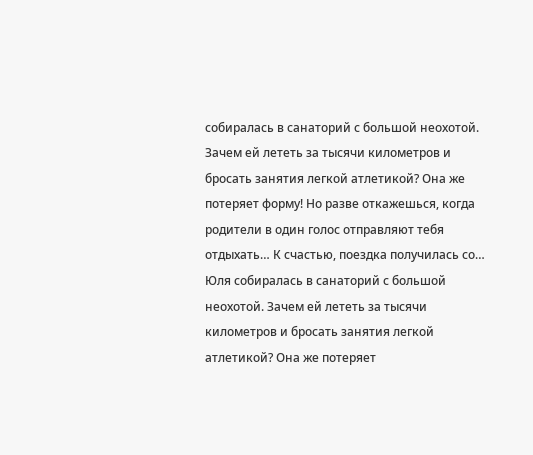собиралась в санаторий с большой неохотой. Зачем ей лететь за тысячи километров и бросать занятия легкой атлетикой? Она же потеряет форму! Но разве откажешься, когда родители в один голос отправляют тебя отдыхать… К счастью, поездка получилась со…
Юля собиралась в санаторий с большой неохотой. Зачем ей лететь за тысячи километров и бросать занятия легкой атлетикой? Она же потеряет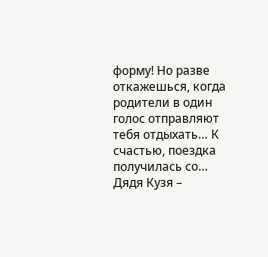форму! Но разве откажешься, когда родители в один голос отправляют тебя отдыхать… К счастью, поездка получилась со…
Дядя Кузя –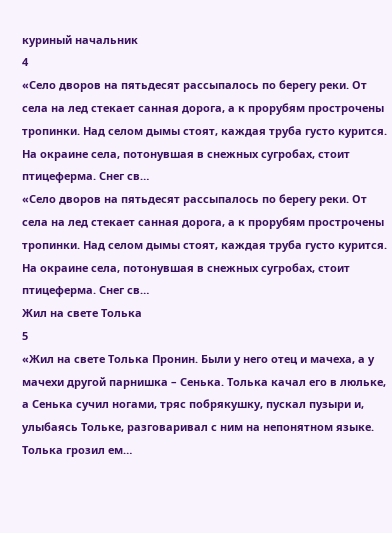куриный начальник
4
«Село дворов на пятьдесят рассыпалось по берегу реки. От села на лед стекает санная дорога, а к прорубям прострочены тропинки. Над селом дымы стоят, каждая труба густо курится. На окраине села, потонувшая в снежных сугробах, стоит птицеферма. Снег св…
«Село дворов на пятьдесят рассыпалось по берегу реки. От села на лед стекает санная дорога, а к прорубям прострочены тропинки. Над селом дымы стоят, каждая труба густо курится. На окраине села, потонувшая в снежных сугробах, стоит птицеферма. Снег св…
Жил на свете Толька
5
«Жил на свете Толька Пронин. Были у него отец и мачеха, а у мачехи другой парнишка – Сенька. Толька качал его в люльке, а Сенька сучил ногами, тряс побрякушку, пускал пузыри и, улыбаясь Тольке, разговаривал с ним на непонятном языке. Толька грозил ем…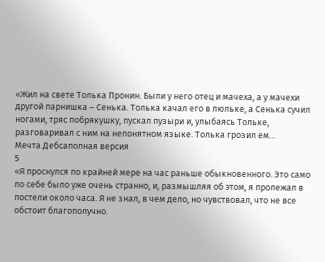«Жил на свете Толька Пронин. Были у него отец и мачеха, а у мачехи другой парнишка – Сенька. Толька качал его в люльке, а Сенька сучил ногами, тряс побрякушку, пускал пузыри и, улыбаясь Тольке, разговаривал с ним на непонятном языке. Толька грозил ем…
Мечта Дебсаполная версия
5
«Я проснулся по крайней мере на час раньше обыкновенного. Это само по себе было уже очень странно, и, размышляя об этом, я пролежал в постели около часа. Я не знал, в чем дело, но чувствовал, что не все обстоит благополучно.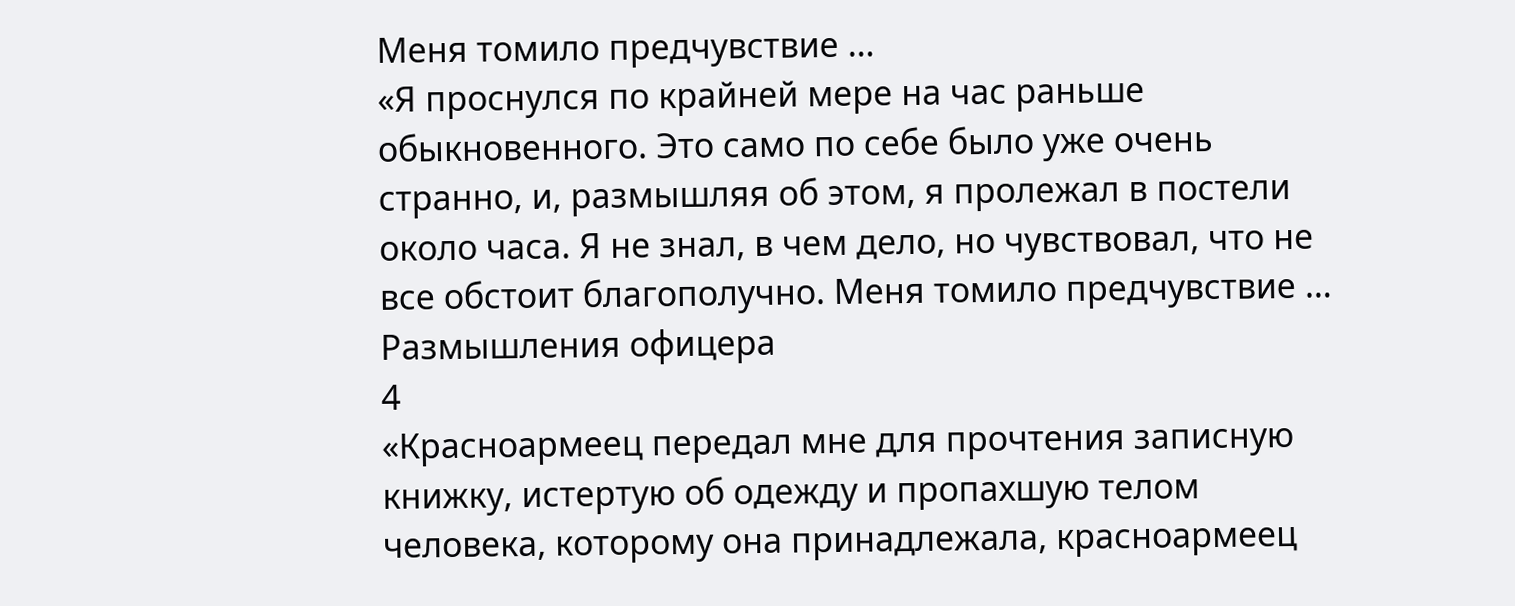Меня томило предчувствие …
«Я проснулся по крайней мере на час раньше обыкновенного. Это само по себе было уже очень странно, и, размышляя об этом, я пролежал в постели около часа. Я не знал, в чем дело, но чувствовал, что не все обстоит благополучно. Меня томило предчувствие …
Размышления офицера
4
«Красноармеец передал мне для прочтения записную книжку, истертую об одежду и пропахшую телом человека, которому она принадлежала, красноармеец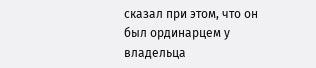сказал при этом, что он был ординарцем у владельца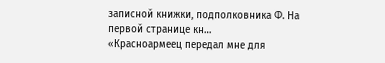записной книжки, подполковника Ф. На первой странице кн…
«Красноармеец передал мне для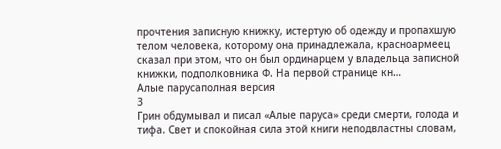прочтения записную книжку, истертую об одежду и пропахшую телом человека, которому она принадлежала, красноармеец сказал при этом, что он был ординарцем у владельца записной книжки, подполковника Ф. На первой странице кн…
Алые парусаполная версия
3
Грин обдумывал и писал «Алые паруса» среди смерти, голода и тифа. Свет и спокойная сила этой книги неподвластны словам,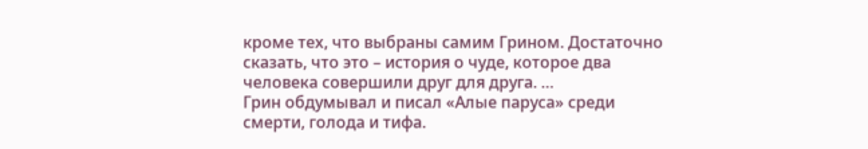кроме тех, что выбраны самим Грином. Достаточно сказать, что это – история о чуде, которое два человека совершили друг для друга. …
Грин обдумывал и писал «Алые паруса» среди смерти, голода и тифа.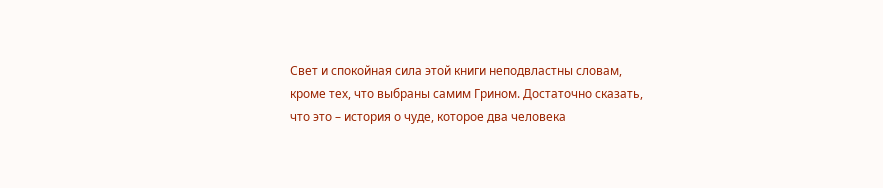Свет и спокойная сила этой книги неподвластны словам, кроме тех, что выбраны самим Грином. Достаточно сказать, что это – история о чуде, которое два человека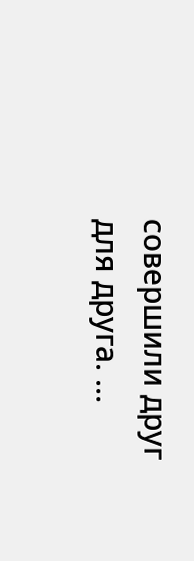совершили друг для друга. …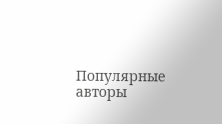Популярные авторы